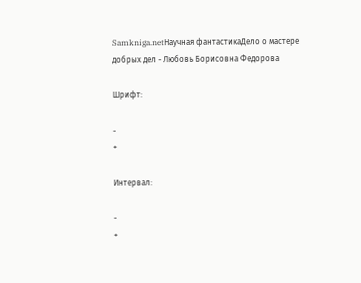Samkniga.netНаучная фантастикаДело о мастере добрых дел - Любовь Борисовна Федорова

Шрифт:

-
+

Интервал:

-
+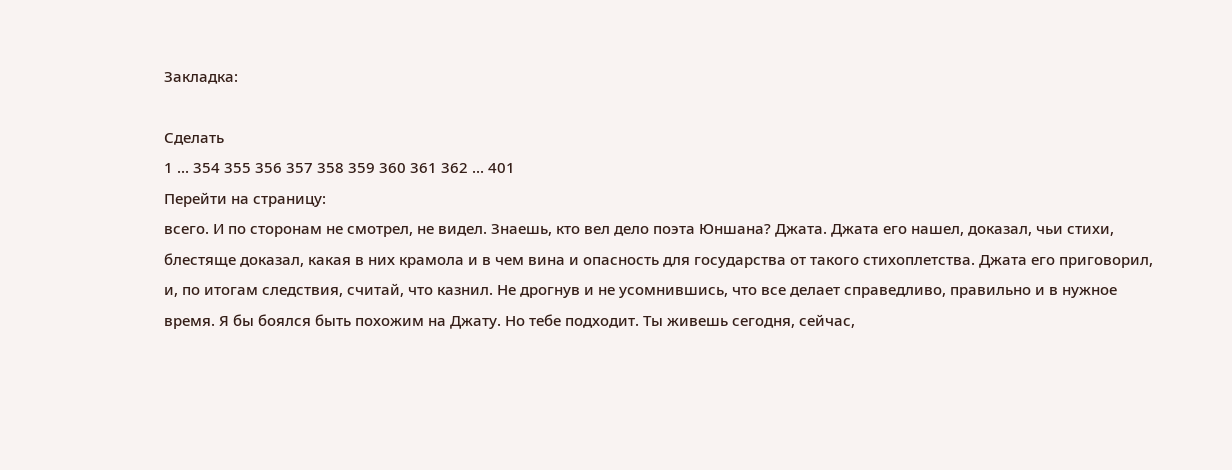Закладка:

Сделать
1 ... 354 355 356 357 358 359 360 361 362 ... 401
Перейти на страницу:
всего. И по сторонам не смотрел, не видел. Знаешь, кто вел дело поэта Юншана? Джата. Джата его нашел, доказал, чьи стихи, блестяще доказал, какая в них крамола и в чем вина и опасность для государства от такого стихоплетства. Джата его приговорил, и, по итогам следствия, считай, что казнил. Не дрогнув и не усомнившись, что все делает справедливо, правильно и в нужное время. Я бы боялся быть похожим на Джату. Но тебе подходит. Ты живешь сегодня, сейчас,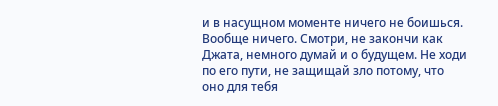и в насущном моменте ничего не боишься. Вообще ничего. Смотри, не закончи как Джата, немного думай и о будущем. Не ходи по его пути, не защищай зло потому, что оно для тебя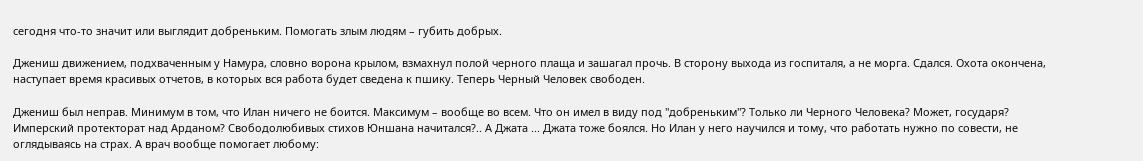сегодня что-то значит или выглядит добреньким. Помогать злым людям – губить добрых.

Джениш движением, подхваченным у Намура, словно ворона крылом, взмахнул полой черного плаща и зашагал прочь. В сторону выхода из госпиталя, а не морга. Сдался. Охота окончена, наступает время красивых отчетов, в которых вся работа будет сведена к пшику. Теперь Черный Человек свободен.

Джениш был неправ. Минимум в том, что Илан ничего не боится. Максимум – вообще во всем. Что он имел в виду под "добреньким"? Только ли Черного Человека? Может, государя? Имперский протекторат над Арданом? Свободолюбивых стихов Юншана начитался?.. А Джата ... Джата тоже боялся. Но Илан у него научился и тому, что работать нужно по совести, не оглядываясь на страх. А врач вообще помогает любому: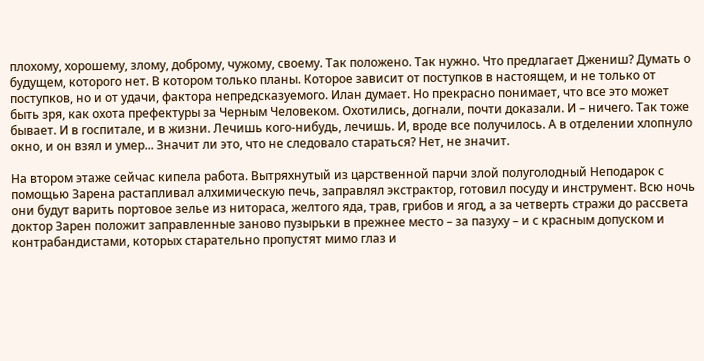плохому, хорошему, злому, доброму, чужому, своему. Так положено. Так нужно. Что предлагает Джениш? Думать о будущем, которого нет. В котором только планы. Которое зависит от поступков в настоящем, и не только от поступков, но и от удачи, фактора непредсказуемого. Илан думает. Но прекрасно понимает, что все это может быть зря, как охота префектуры за Черным Человеком. Охотились, догнали, почти доказали. И – ничего. Так тоже бывает. И в госпитале, и в жизни. Лечишь кого-нибудь, лечишь. И, вроде все получилось. А в отделении хлопнуло окно, и он взял и умер... Значит ли это, что не следовало стараться? Нет, не значит.

На втором этаже сейчас кипела работа. Вытряхнутый из царственной парчи злой полуголодный Неподарок с помощью Зарена растапливал алхимическую печь, заправлял экстрактор, готовил посуду и инструмент. Всю ночь они будут варить портовое зелье из нитораса, желтого яда, трав, грибов и ягод, а за четверть стражи до рассвета доктор Зарен положит заправленные заново пузырьки в прежнее место – за пазуху – и с красным допуском и контрабандистами, которых старательно пропустят мимо глаз и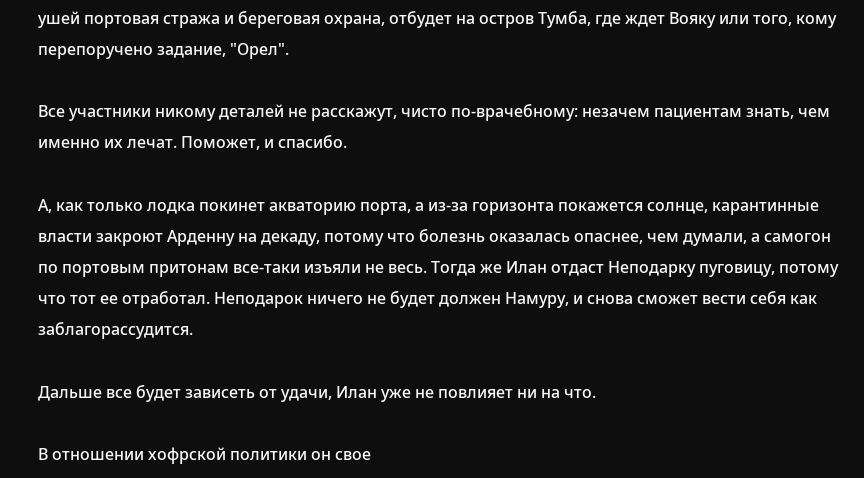ушей портовая стража и береговая охрана, отбудет на остров Тумба, где ждет Вояку или того, кому перепоручено задание, "Орел".

Все участники никому деталей не расскажут, чисто по-врачебному: незачем пациентам знать, чем именно их лечат. Поможет, и спасибо.

А, как только лодка покинет акваторию порта, а из-за горизонта покажется солнце, карантинные власти закроют Арденну на декаду, потому что болезнь оказалась опаснее, чем думали, а самогон по портовым притонам все-таки изъяли не весь. Тогда же Илан отдаст Неподарку пуговицу, потому что тот ее отработал. Неподарок ничего не будет должен Намуру, и снова сможет вести себя как заблагорассудится.

Дальше все будет зависеть от удачи, Илан уже не повлияет ни на что.

В отношении хофрской политики он свое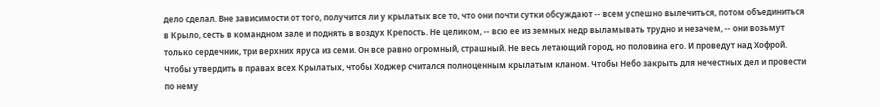дело сделал. Вне зависимости от того, получится ли у крылатых все то, что они почти сутки обсуждают -- всем успешно вылечиться, потом объединиться в Крыло, сесть в командном зале и поднять в воздух Крепость. Не целиком, -- всю ее из земных недр выламывать трудно и незачем, -- они возьмут только сердечник, три верхних яруса из семи. Он все равно огромный, страшный. Не весь летающий город, но половина его. И проведут над Хофрой. Чтобы утвердить в правах всех Крылатых, чтобы Ходжер считался полноценным крылатым кланом. Чтобы Небо закрыть для нечестных дел и провести по нему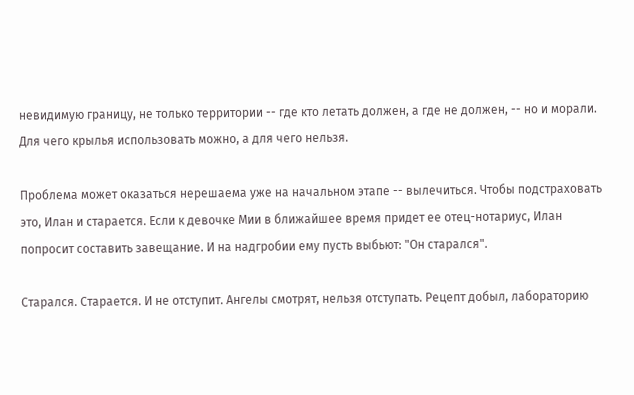невидимую границу, не только территории -- где кто летать должен, а где не должен, -- но и морали. Для чего крылья использовать можно, а для чего нельзя.

Проблема может оказаться нерешаема уже на начальном этапе -- вылечиться. Чтобы подстраховать это, Илан и старается. Если к девочке Мии в ближайшее время придет ее отец-нотариус, Илан попросит составить завещание. И на надгробии ему пусть выбьют: "Он старался".

Старался. Старается. И не отступит. Ангелы смотрят, нельзя отступать. Рецепт добыл, лабораторию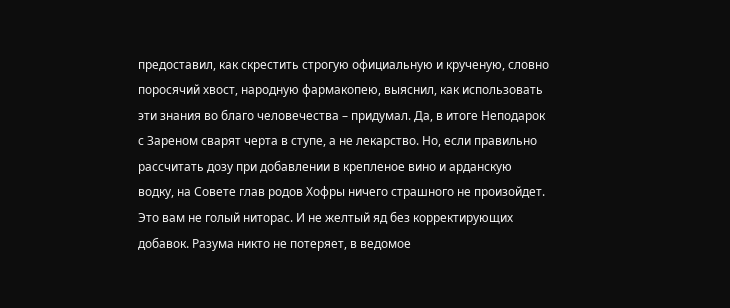предоставил, как скрестить строгую официальную и крученую, словно поросячий хвост, народную фармакопею, выяснил, как использовать эти знания во благо человечества – придумал. Да, в итоге Неподарок с Зареном сварят черта в ступе, а не лекарство. Но, если правильно рассчитать дозу при добавлении в крепленое вино и арданскую водку, на Совете глав родов Хофры ничего страшного не произойдет. Это вам не голый ниторас. И не желтый яд без корректирующих добавок. Разума никто не потеряет, в ведомое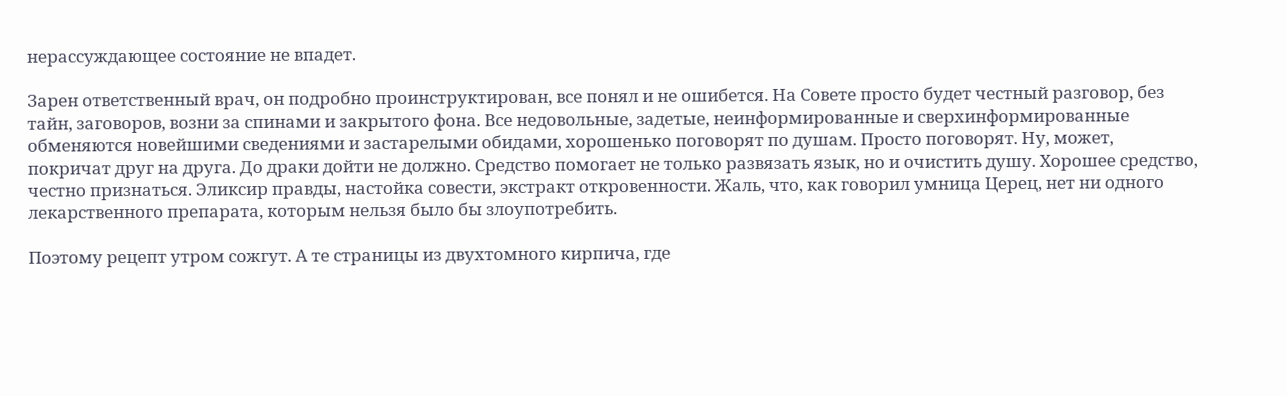нерассуждающее состояние не впадет.

Зарен ответственный врач, он подробно проинструктирован, все понял и не ошибется. На Совете просто будет честный разговор, без тайн, заговоров, возни за спинами и закрытого фона. Все недовольные, задетые, неинформированные и сверхинформированные обменяются новейшими сведениями и застарелыми обидами, хорошенько поговорят по душам. Просто поговорят. Ну, может, покричат друг на друга. До драки дойти не должно. Средство помогает не только развязать язык, но и очистить душу. Хорошее средство, честно признаться. Эликсир правды, настойка совести, экстракт откровенности. Жаль, что, как говорил умница Церец, нет ни одного лекарственного препарата, которым нельзя было бы злоупотребить.

Поэтому рецепт утром сожгут. А те страницы из двухтомного кирпича, где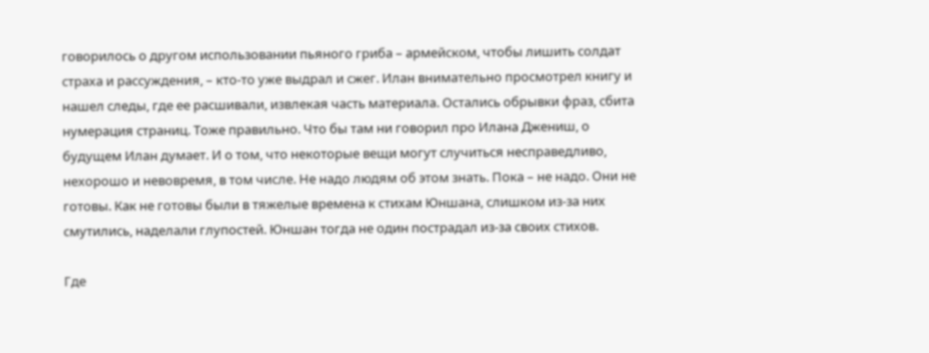говорилось о другом использовании пьяного гриба – армейском, чтобы лишить солдат страха и рассуждения, – кто-то уже выдрал и сжег. Илан внимательно просмотрел книгу и нашел следы, где ее расшивали, извлекая часть материала. Остались обрывки фраз, сбита нумерация страниц. Тоже правильно. Что бы там ни говорил про Илана Джениш, о будущем Илан думает. И о том, что некоторые вещи могут случиться несправедливо, нехорошо и невовремя, в том числе. Не надо людям об этом знать. Пока – не надо. Они не готовы. Как не готовы были в тяжелые времена к стихам Юншана, слишком из-за них смутились, наделали глупостей. Юншан тогда не один пострадал из-за своих стихов.

Где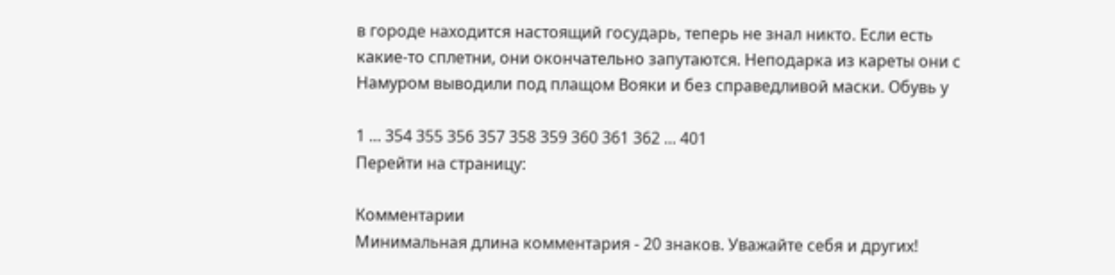в городе находится настоящий государь, теперь не знал никто. Если есть какие-то сплетни, они окончательно запутаются. Неподарка из кареты они с Намуром выводили под плащом Вояки и без справедливой маски. Обувь у

1 ... 354 355 356 357 358 359 360 361 362 ... 401
Перейти на страницу:

Комментарии
Минимальная длина комментария - 20 знаков. Уважайте себя и других!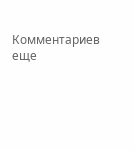Комментариев еще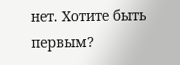нет. Хотите быть первым?